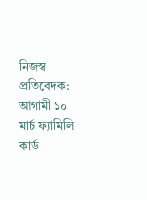নিজস্ব প্রতিবেদক: আগামী ১০ মার্চ ফ্যামিলি কার্ড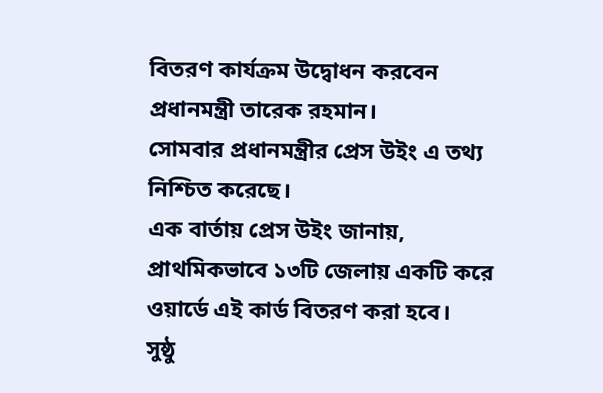বিতরণ কার্যক্রম উদ্বোধন করবেন প্রধানমন্ত্রী তারেক রহমান।
সোমবার প্রধানমন্ত্রীর প্রেস উইং এ তথ্য নিশ্চিত করেছে।
এক বার্তায় প্রেস উইং জানায়, প্রাথমিকভাবে ১৩টি জেলায় একটি করে ওয়ার্ডে এই কার্ড বিতরণ করা হবে।
সুষ্ঠু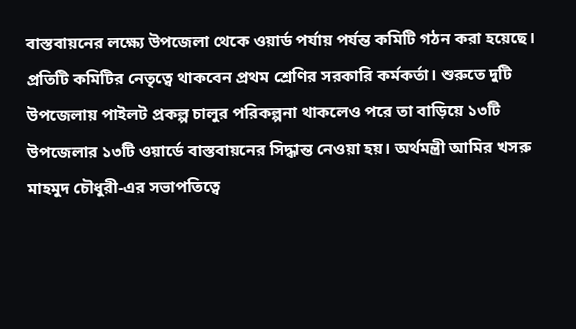বাস্তবায়নের লক্ষ্যে উপজেলা থেকে ওয়ার্ড পর্যায় পর্যন্ত কমিটি গঠন করা হয়েছে। প্রতিটি কমিটির নেতৃত্বে থাকবেন প্রথম শ্রেণির সরকারি কর্মকর্তা। শুরুতে দুটি উপজেলায় পাইলট প্রকল্প চালুর পরিকল্পনা থাকলেও পরে তা বাড়িয়ে ১৩টি উপজেলার ১৩টি ওয়ার্ডে বাস্তবায়নের সিদ্ধান্ত নেওয়া হয়। অর্থমন্ত্রী আমির খসরু মাহমুদ চৌধুরী-এর সভাপতিত্বে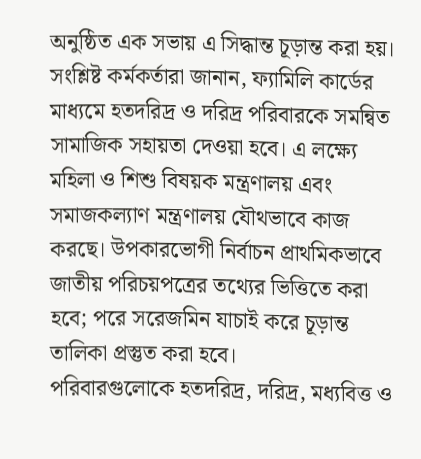অনুষ্ঠিত এক সভায় এ সিদ্ধান্ত চূড়ান্ত করা হয়।
সংশ্লিষ্ট কর্মকর্তারা জানান, ফ্যামিলি কার্ডের মাধ্যমে হতদরিদ্র ও দরিদ্র পরিবারকে সমন্বিত সামাজিক সহায়তা দেওয়া হবে। এ লক্ষ্যে মহিলা ও শিশু বিষয়ক মন্ত্রণালয় এবং সমাজকল্যাণ মন্ত্রণালয় যৌথভাবে কাজ করছে। উপকারভোগী নির্বাচন প্রাথমিকভাবে জাতীয় পরিচয়পত্রের তথ্যের ভিত্তিতে করা হবে; পরে সরেজমিন যাচাই করে চূড়ান্ত তালিকা প্রস্তুত করা হবে।
পরিবারগুলোকে হতদরিদ্র, দরিদ্র, মধ্যবিত্ত ও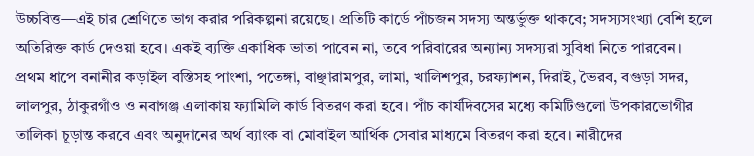উচ্চবিত্ত—এই চার শ্রেণিতে ভাগ করার পরিকল্পনা রয়েছে। প্রতিটি কার্ডে পাঁচজন সদস্য অন্তর্ভুক্ত থাকবে; সদস্যসংখ্যা বেশি হলে অতিরিক্ত কার্ড দেওয়া হবে। একই ব্যক্তি একাধিক ভাতা পাবেন না, তবে পরিবারের অন্যান্য সদস্যরা সুবিধা নিতে পারবেন।
প্রথম ধাপে বনানীর কড়াইল বস্তিসহ পাংশা, পতেঙ্গা, বাঞ্ছারামপুর, লামা, খালিশপুর, চরফ্যাশন, দিরাই, ভৈরব, বগুড়া সদর, লালপুর, ঠাকুরগাঁও ও নবাগঞ্জ এলাকায় ফ্যামিলি কার্ড বিতরণ করা হবে। পাঁচ কার্যদিবসের মধ্যে কমিটিগুলো উপকারভোগীর তালিকা চূড়ান্ত করবে এবং অনুদানের অর্থ ব্যাংক বা মোবাইল আর্থিক সেবার মাধ্যমে বিতরণ করা হবে। নারীদের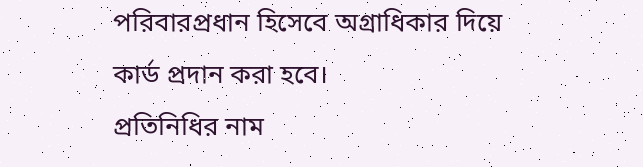পরিবারপ্রধান হিসেবে অগ্রাধিকার দিয়ে কার্ড প্রদান করা হবে।
প্রতিনিধির নাম